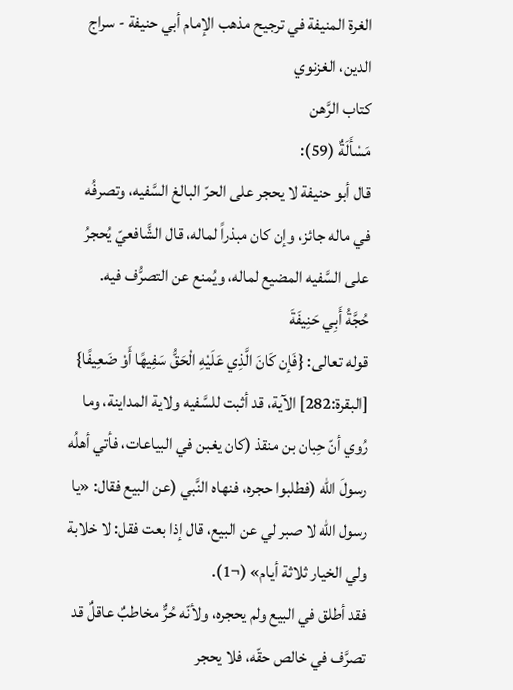الغرة المنيفة في ترجيح مذهب الإمام أبي حنيفة - سراج الدين، الغزنوي
كتاب الرَّهن
مَسْأَلَةٌ (59):
قال أبو حنيفة لا يحجر على الحرّ البالغ السَّفيه، وتصرفُه في ماله جائز، وإن كان مبذراً لماله، قال الشَّافعيّ يُحجرُ على السَّفيه المضيع لماله، ويُمنع عن التصرُّف فيه.
حُجَّةُ أَبِي حَنِيفَةَ
قوله تعالى: {فَإن كَانَ الَّذِي عَلَيْهِ الْحَقُّ سَفِيهًا أَوْ ضَعِيفًا} [البقرة:282] الآية، قد أثبت للسَّفيه ولاية المداينة، وما رُوي أنّ حِبان بن منقذ (كان يغبن في البياعات، فأتي أهلُه رسولَ الله (فطلبوا حجره، فنهاه النَّبي (عن البيع فقال: «يا رسول الله لا صبر لي عن البيع، قال إذا بعت فقل: لا خلابة ولي الخيار ثلاثة أيام» (¬1).
فقد أطلق في البيع ولم يحجره، ولأنّه حُرٌّ مخاطبٌ عاقلٌ قد تصرَّف في خالص حقّه، فلا يحجر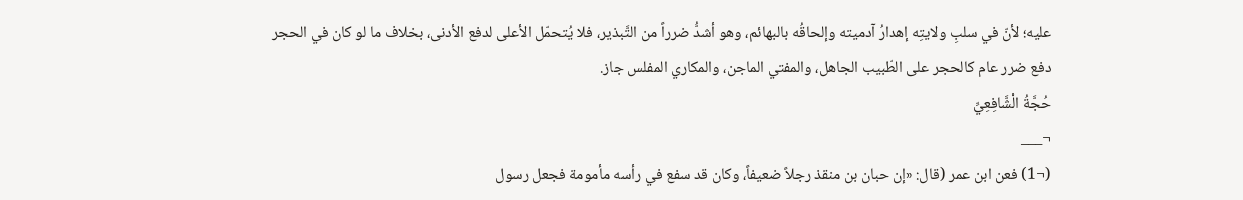عليه؛ لأنّ في سلبِ ولايتِه إهدارُ آدميته وإلحاقُه بالبهائم، وهو أشدُّ ضرراً من التَّبذير، فلا يُتحمّل الأعلى لدفع الأدنى، بخلاف ما لو كان في الحجر دفع ضرر عام كالحجر على الطّبيب الجاهل، والمفتي الماجن، والمكاري المفلس جاز.
حُجَّةُ الْشَّافِعِيِّ
¬___
(¬1) فعن ابن عمر (قال: «إن حبان بن منقذ رجلاً ضعيفاً، وكان قد سفع في رأسه مأمومة فجعل رسول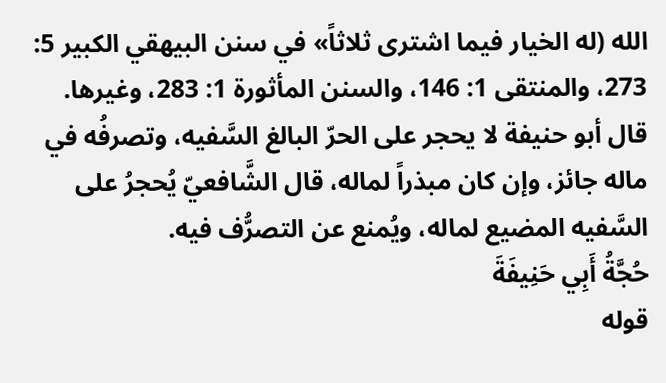الله (له الخيار فيما اشترى ثلاثاً» في سنن البيهقي الكبير 5: 273، والمنتقى 1: 146، والسنن المأثورة 1: 283، وغيرها.
قال أبو حنيفة لا يحجر على الحرّ البالغ السَّفيه، وتصرفُه في ماله جائز، وإن كان مبذراً لماله، قال الشَّافعيّ يُحجرُ على السَّفيه المضيع لماله، ويُمنع عن التصرُّف فيه.
حُجَّةُ أَبِي حَنِيفَةَ
قوله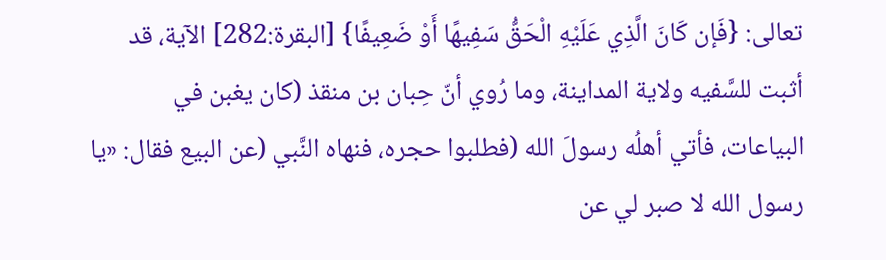تعالى: {فَإن كَانَ الَّذِي عَلَيْهِ الْحَقُّ سَفِيهًا أَوْ ضَعِيفًا} [البقرة:282] الآية، قد أثبت للسَّفيه ولاية المداينة، وما رُوي أنّ حِبان بن منقذ (كان يغبن في البياعات، فأتي أهلُه رسولَ الله (فطلبوا حجره، فنهاه النَّبي (عن البيع فقال: «يا رسول الله لا صبر لي عن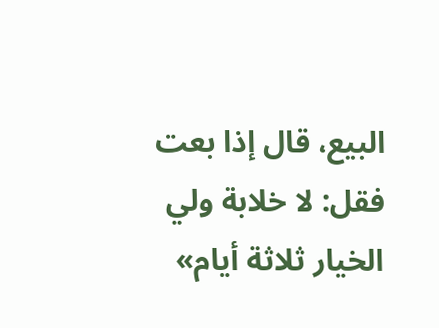البيع، قال إذا بعت فقل: لا خلابة ولي الخيار ثلاثة أيام»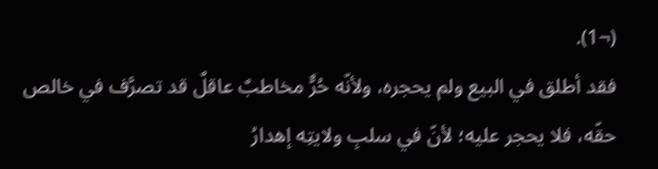(¬1).
فقد أطلق في البيع ولم يحجره، ولأنّه حُرٌّ مخاطبٌ عاقلٌ قد تصرَّف في خالص حقّه، فلا يحجر عليه؛ لأنّ في سلبِ ولايتِه إهدارُ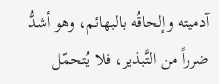آدميته وإلحاقُه بالبهائم، وهو أشدُّ ضرراً من التَّبذير، فلا يُتحمّل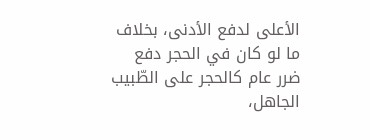الأعلى لدفع الأدنى، بخلاف ما لو كان في الحجر دفع ضرر عام كالحجر على الطّبيب الجاهل،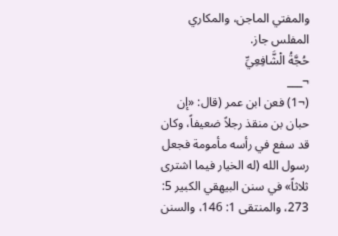والمفتي الماجن، والمكاري المفلس جاز.
حُجَّةُ الْشَّافِعِيِّ
¬___
(¬1) فعن ابن عمر (قال: «إن حبان بن منقذ رجلاً ضعيفاً، وكان قد سفع في رأسه مأمومة فجعل رسول الله (له الخيار فيما اشترى ثلاثاً» في سنن البيهقي الكبير 5: 273، والمنتقى 1: 146، والسنن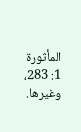المأثورة 1: 283، وغيرها.